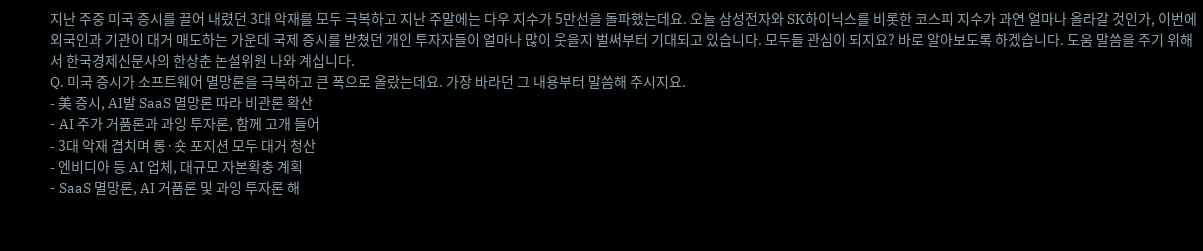지난 주중 미국 증시를 끌어 내렸던 3대 악재를 모두 극복하고 지난 주말에는 다우 지수가 5만선을 돌파했는데요. 오늘 삼성전자와 SK하이닉스를 비롯한 코스피 지수가 과연 얼마나 올라갈 것인가, 이번에 외국인과 기관이 대거 매도하는 가운데 국제 증시를 받쳤던 개인 투자자들이 얼마나 많이 웃을지 벌써부터 기대되고 있습니다. 모두들 관심이 되지요? 바로 알아보도록 하겠습니다. 도움 말씀을 주기 위해서 한국경제신문사의 한상춘 논설위원 나와 계십니다.
Q. 미국 증시가 소프트웨어 멸망론을 극복하고 큰 폭으로 올랐는데요. 가장 바라던 그 내용부터 말씀해 주시지요.
- 美 증시, AI발 SaaS 멸망론 따라 비관론 확산
- AI 주가 거품론과 과잉 투자론, 함께 고개 들어
- 3대 악재 겹치며 롱·숏 포지션 모두 대거 청산
- 엔비디아 등 AI 업체, 대규모 자본확충 계획
- SaaS 멸망론, AI 거품론 및 과잉 투자론 해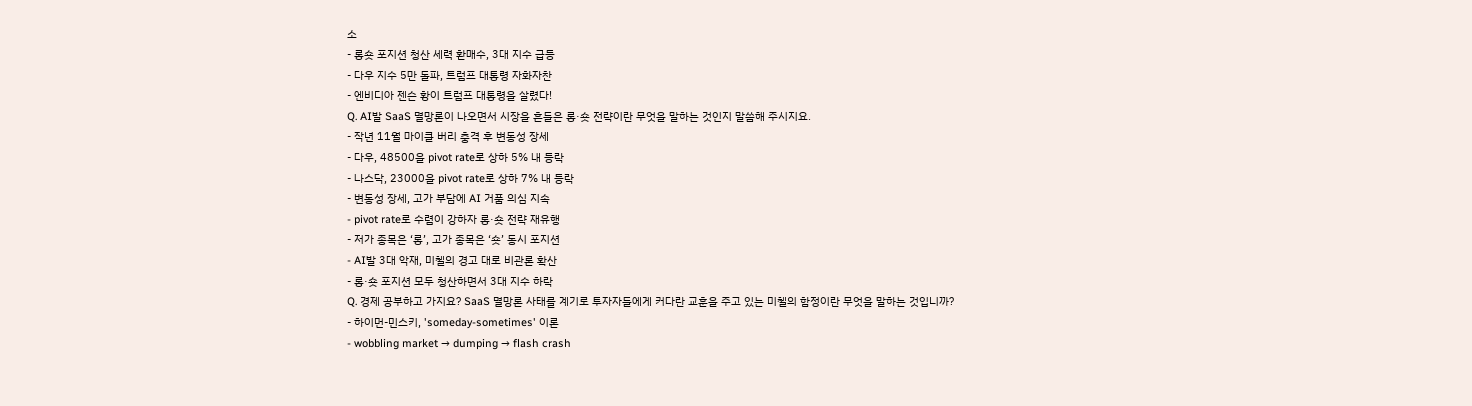소
- 롱숏 포지션 청산 세력 환매수, 3대 지수 급등
- 다우 지수 5만 돌파, 트럼프 대통령 자화자찬
- 엔비디아 젠슨 황이 트럼프 대통령을 살렸다!
Q. AI발 SaaS 멸망론이 나오면서 시장을 흔들은 롱·숏 전략이란 무엇을 말하는 것인지 말씀해 주시지요.
- 작년 11월 마이클 버리 충격 후 변동성 장세
- 다우, 48500을 pivot rate로 상하 5% 내 등락
- 나스닥, 23000을 pivot rate로 상하 7% 내 등락
- 변동성 장세, 고가 부담에 AI 거품 의심 지속
- pivot rate로 수렴이 강하자 롱·숏 전략 재유행
- 저가 종목은 ‘롱’, 고가 종목은 ‘숏’ 동시 포지션
- AI발 3대 악재, 미첼의 경고 대로 비관론 확산
- 롱·숏 포지션 모두 청산하면서 3대 지수 하락
Q. 경제 공부하고 가지요? SaaS 멸망론 사태를 계기로 투자자들에게 커다란 교훈을 주고 있는 미첼의 함정이란 무엇을 말하는 것입니까?
- 하이먼-민스키, 'someday-sometimes' 이론
- wobbling market → dumping → flash crash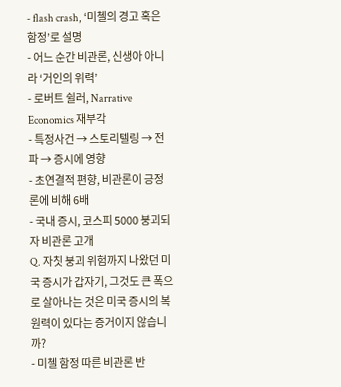- flash crash, ‘미첼의 경고 혹은 함정’로 설명
- 어느 순간 비관론, 신생아 아니라 ‘거인의 위력’
- 로버트 쉴러, Narrative Economics 재부각
- 특정사건 → 스토리텔링 → 전파 → 증시에 영향
- 초연결적 편향, 비관론이 긍정론에 비해 6배
- 국내 증시, 코스피 5000 붕괴되자 비관론 고개
Q. 자칫 붕괴 위험까지 나왔던 미국 증시가 갑자기, 그것도 큰 폭으로 살아나는 것은 미국 증시의 복원력이 있다는 증거이지 않습니까?
- 미첼 함정 따른 비관론 반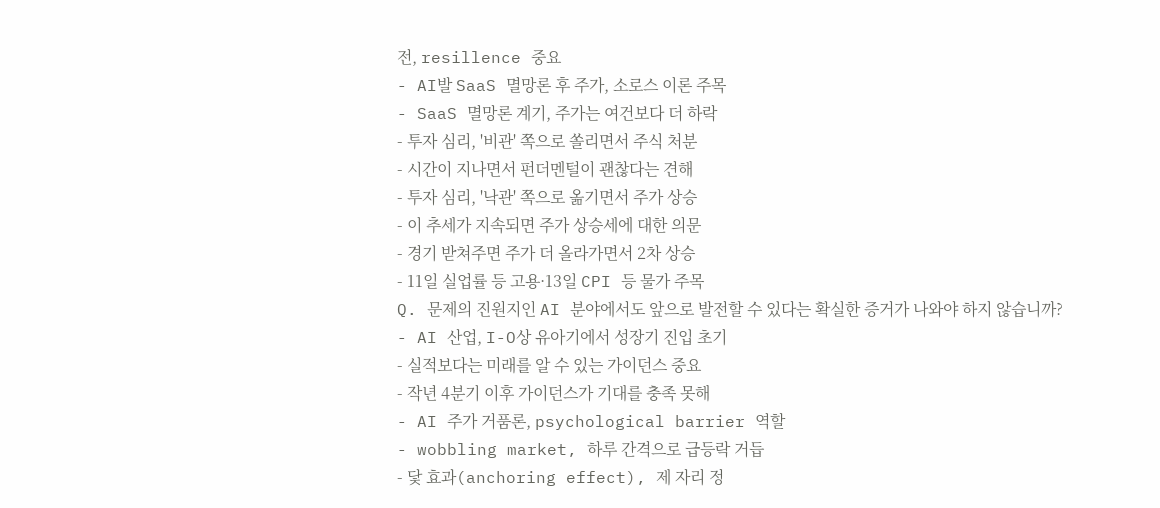전, resillence 중요
- AI발 SaaS 멸망론 후 주가, 소로스 이론 주목
- SaaS 멸망론 계기, 주가는 여건보다 더 하락
- 투자 심리, '비관' 쪽으로 쏠리면서 주식 처분
- 시간이 지나면서 펀더멘털이 괜찮다는 견해
- 투자 심리, '낙관' 쪽으로 옮기면서 주가 상승
- 이 추세가 지속되면 주가 상승세에 대한 의문
- 경기 받쳐주면 주가 더 올라가면서 2차 상승
- 11일 실업률 등 고용·13일 CPI 등 물가 주목
Q. 문제의 진원지인 AI 분야에서도 앞으로 발전할 수 있다는 확실한 증거가 나와야 하지 않습니까?
- AI 산업, I-O상 유아기에서 성장기 진입 초기
- 실적보다는 미래를 알 수 있는 가이던스 중요
- 작년 4분기 이후 가이던스가 기대를 충족 못해
- AI 주가 거품론, psychological barrier 역할
- wobbling market, 하루 간격으로 급등락 거듭
- 닻 효과(anchoring effect), 제 자리 정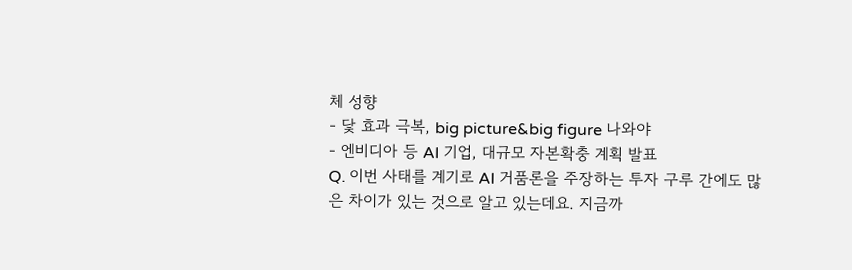체 성향
- 닻 효과 극복, big picture&big figure 나와야
- 엔비디아 등 AI 기업, 대규모 자본확충 계획 발표
Q. 이번 사태를 계기로 AI 거품론을 주장하는 투자 구루 간에도 많은 차이가 있는 것으로 알고 있는데요. 지금까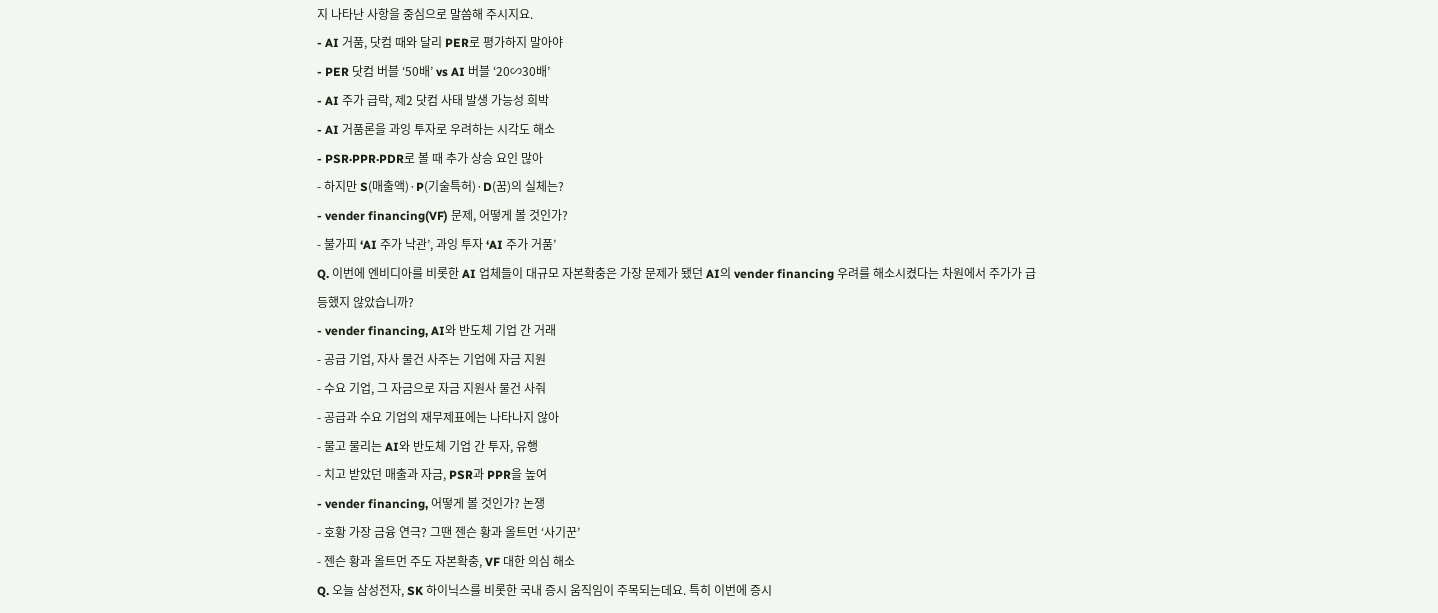지 나타난 사항을 중심으로 말씀해 주시지요.
- AI 거품, 닷컴 때와 달리 PER로 평가하지 말아야
- PER 닷컴 버블 ‘50배’ vs AI 버블 ‘20∽30배’
- AI 주가 급락, 제2 닷컴 사태 발생 가능성 희박
- AI 거품론을 과잉 투자로 우려하는 시각도 해소
- PSR·PPR·PDR로 볼 때 추가 상승 요인 많아
- 하지만 S(매출액)·P(기술특허)·D(꿈)의 실체는?
- vender financing(VF) 문제, 어떻게 볼 것인가?
- 불가피 ‘AI 주가 낙관’, 과잉 투자 ‘AI 주가 거품’
Q. 이번에 엔비디아를 비롯한 AI 업체들이 대규모 자본확충은 가장 문제가 됐던 AI의 vender financing 우려를 해소시켰다는 차원에서 주가가 급등했지 않았습니까?
- vender financing, AI와 반도체 기업 간 거래
- 공급 기업, 자사 물건 사주는 기업에 자금 지원
- 수요 기업, 그 자금으로 자금 지원사 물건 사줘
- 공급과 수요 기업의 재무제표에는 나타나지 않아
- 물고 물리는 AI와 반도체 기업 간 투자, 유행
- 치고 받았던 매출과 자금, PSR과 PPR을 높여
- vender financing, 어떻게 볼 것인가? 논쟁
- 호황 가장 금융 연극? 그땐 젠슨 황과 올트먼 ‘사기꾼’
- 젠슨 황과 올트먼 주도 자본확충, VF 대한 의심 해소
Q. 오늘 삼성전자, SK 하이닉스를 비롯한 국내 증시 움직임이 주목되는데요. 특히 이번에 증시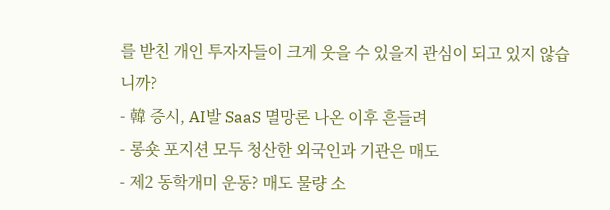를 받친 개인 투자자들이 크게 웃을 수 있을지 관심이 되고 있지 않습니까?
- 韓 증시, AI발 SaaS 멸망론 나온 이후 흔들려
- 롱숏 포지션 모두 청산한 외국인과 기관은 매도
- 제2 동학개미 운동? 매도 물량 소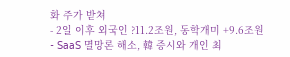화 주가 받쳐
- 2일 이후 외국인 ?11.2조원, 동학개미 +9.6조원
- SaaS 멸망론 해소, 韓 증시와 개인 최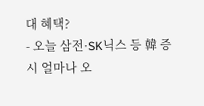대 혜택?
- 오늘 삼전·SK닉스 등 韓 증시 얼마나 오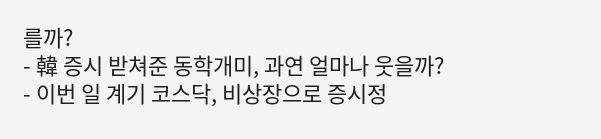를까?
- 韓 증시 받쳐준 동학개미, 과연 얼마나 웃을까?
- 이번 일 계기 코스닥, 비상장으로 증시정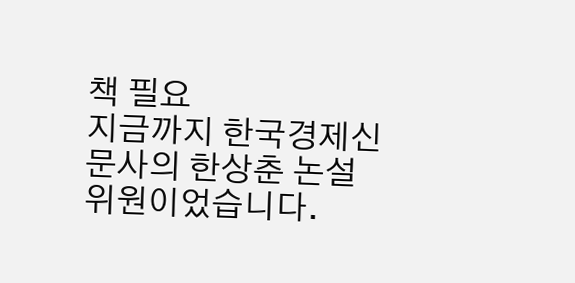책 필요
지금까지 한국경제신문사의 한상춘 논설위원이었습니다.